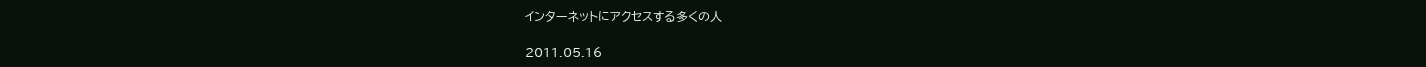インターネットにアクセスする多くの人

2011.05.16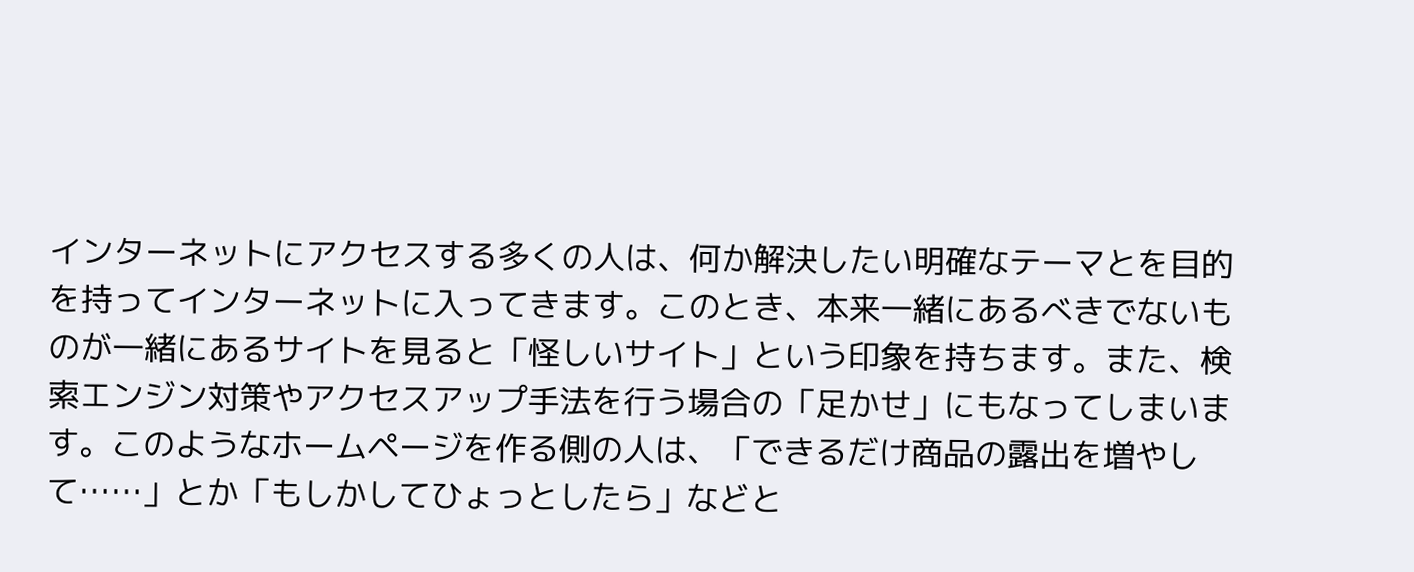インターネットにアクセスする多くの人は、何か解決したい明確なテーマとを目的を持ってインターネットに入ってきます。このとき、本来一緒にあるべきでないものが一緒にあるサイトを見ると「怪しいサイト」という印象を持ちます。また、検索エンジン対策やアクセスアップ手法を行う場合の「足かせ」にもなってしまいます。このようなホームページを作る側の人は、「できるだけ商品の露出を増やして……」とか「もしかしてひょっとしたら」などと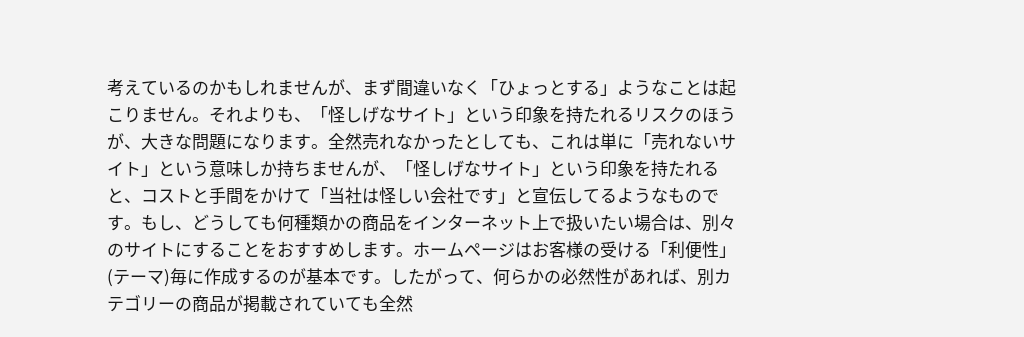考えているのかもしれませんが、まず間違いなく「ひょっとする」ようなことは起こりません。それよりも、「怪しげなサイト」という印象を持たれるリスクのほうが、大きな問題になります。全然売れなかったとしても、これは単に「売れないサイト」という意味しか持ちませんが、「怪しげなサイト」という印象を持たれると、コストと手間をかけて「当社は怪しい会社です」と宣伝してるようなものです。もし、どうしても何種類かの商品をインターネット上で扱いたい場合は、別々のサイトにすることをおすすめします。ホームページはお客様の受ける「利便性」(テーマ)毎に作成するのが基本です。したがって、何らかの必然性があれば、別カテゴリーの商品が掲載されていても全然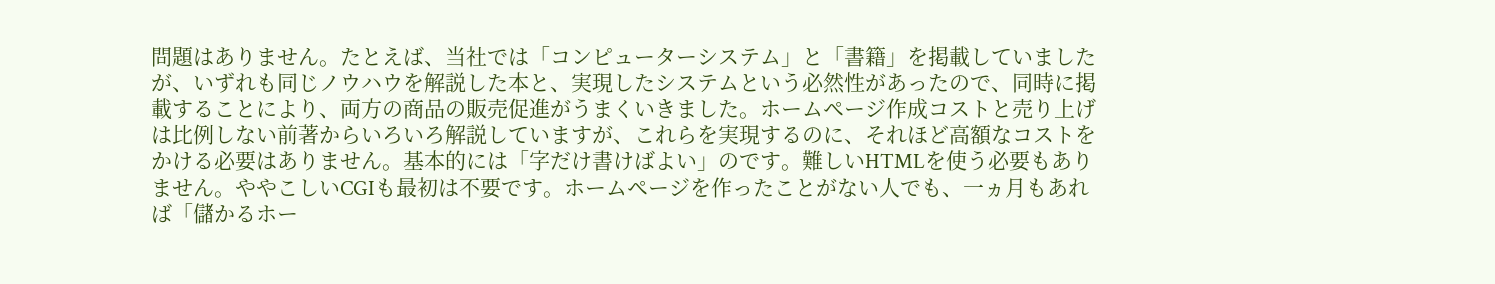問題はありません。たとえば、当社では「コンピューターシステム」と「書籍」を掲載していましたが、いずれも同じノウハウを解説した本と、実現したシステムという必然性があったので、同時に掲載することにより、両方の商品の販売促進がうまくいきました。ホームページ作成コストと売り上げは比例しない前著からいろいろ解説していますが、これらを実現するのに、それほど高額なコストをかける必要はありません。基本的には「字だけ書けばよい」のです。難しいHTMLを使う必要もありません。ややこしいCGIも最初は不要です。ホームページを作ったことがない人でも、一ヵ月もあれば「儲かるホー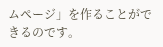ムページ」を作ることができるのです。